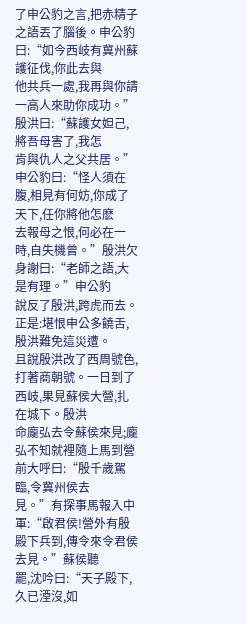了申公豹之言,把赤精子之語丟了腦後。申公豹曰:“如今西岐有冀州蘇護征伐,你此去與
他共兵一處,我再與你請一高人來助你成功。”殷洪曰:“蘇護女妲己,將吾母害了,我怎
肯與仇人之父共居。”申公豹曰:“怪人須在腹,相見有何妨,你成了天下,任你將他怎麽
去報母之恨,何必在一時,自失機曾。”殷洪欠身謝曰:“老師之語,大是有理。”申公豹
說反了殷洪,跨虎而去。正是:堪恨申公多饒舌,殷洪難免這災遭。
且說殷洪改了西周號色,打著商朝號。一日到了西岐,果見蘇侯大營,扎在城下。殷洪
命龐弘去令蘇侯來見;龐弘不知就裡隨上馬到營前大呼曰:“殷千歲駕臨,令冀州侯去
見。”有探事馬報入中軍:“啟君侯!營外有殷殿下兵到,傳令來令君侯去見。”蘇侯聽
罷,沈吟曰:“天子殿下,久已湮沒,如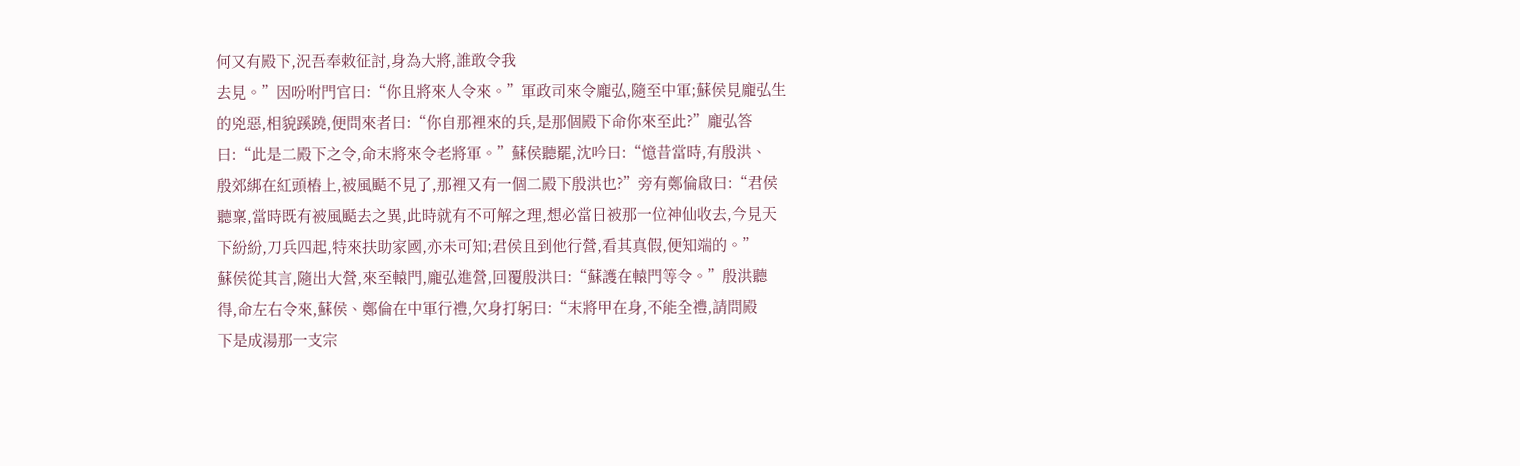何又有殿下,況吾奉敕征討,身為大將,誰敢令我
去見。”因吩咐門官曰:“你且將來人令來。”軍政司來令龐弘,隨至中軍;蘇侯見龐弘生
的兇惡,相貌蹊蹺,便問來者曰:“你自那裡來的兵,是那個殿下命你來至此?”龐弘答
曰:“此是二殿下之令,命末將來令老將軍。”蘇侯聽罷,沈吟曰:“憶昔當時,有殷洪、
殷郊綁在紅頭樁上,被風颳不見了,那裡又有一個二殿下殷洪也?”旁有鄭倫啟曰:“君侯
聽稟,當時既有被風颳去之異,此時就有不可解之理,想必當日被那一位神仙收去,今見天
下紛紛,刀兵四起,特來扶助家國,亦未可知;君侯且到他行營,看其真假,便知端的。”
蘇侯從其言,隨出大營,來至轅門,龐弘進營,回覆殷洪曰:“蘇護在轅門等令。”殷洪聽
得,命左右令來,蘇侯、鄭倫在中軍行禮,欠身打躬曰:“末將甲在身,不能全禮,請問殿
下是成湯那一支宗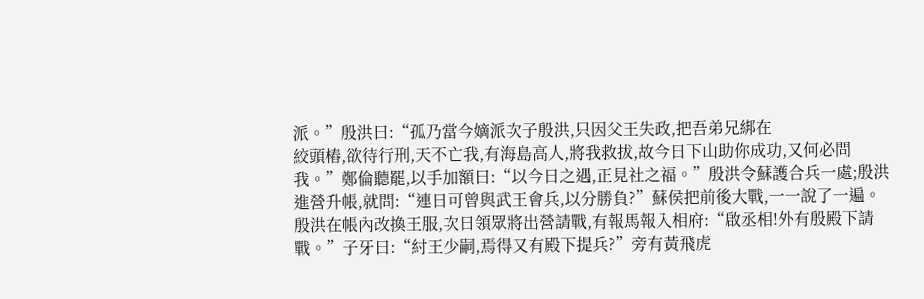派。”殷洪曰:“孤乃當今嫡派次子殷洪,只因父王失政,把吾弟兄綁在
絞頭樁,欲待行刑,天不亡我,有海島高人,將我救拔,故今日下山助你成功,又何必問
我。”鄭倫聽罷,以手加額曰:“以今日之遇,正見社之福。”殷洪令蘇護合兵一處;殷洪
進營升帳,就問:“連日可曾與武王會兵,以分勝負?”蘇侯把前後大戰,一一說了一遍。
殷洪在帳內改換王服,次日領眾將出營請戰,有報馬報入相府:“啟丞相!外有殷殿下請
戰。”子牙曰:“紂王少嗣,焉得又有殿下提兵?”旁有黃飛虎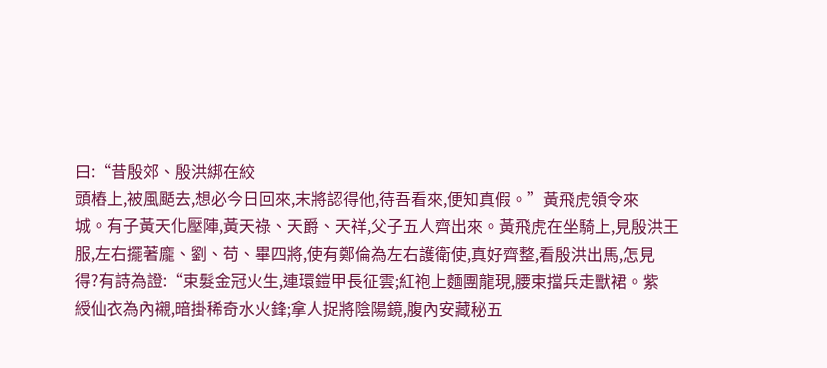曰:“昔殷郊、殷洪綁在絞
頭樁上,被風颳去,想必今日回來,末將認得他,待吾看來,便知真假。”黃飛虎領令來
城。有子黃天化壓陣,黃天祿、天爵、天祥,父子五人齊出來。黃飛虎在坐騎上,見殷洪王
服,左右擺著龐、劉、苟、畢四將,使有鄭倫為左右護衛使,真好齊整,看殷洪出馬,怎見
得?有詩為證:“束髮金冠火生,連環鎧甲長征雲;紅袍上麵團龍現,腰束擋兵走獸裙。紫
綬仙衣為內襯,暗掛稀奇水火鋒;拿人捉將陰陽鏡,腹內安藏秘五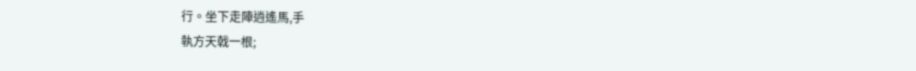行。坐下走陣逍遙馬,手
執方天戟一根;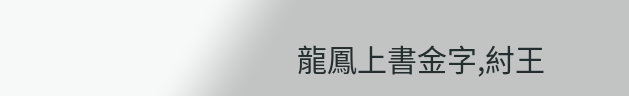龍鳳上書金字,紂王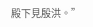殿下見殷洪。”